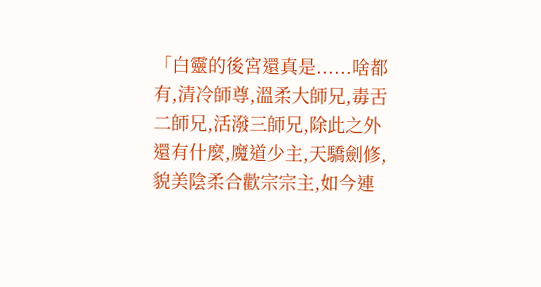「白靈的後宮還真是......啥都有,清冷師尊,溫柔大師兄,毒舌二師兄,活潑三師兄,除此之外還有什麼,魔道少主,天驕劍修,貌美陰柔合歡宗宗主,如今連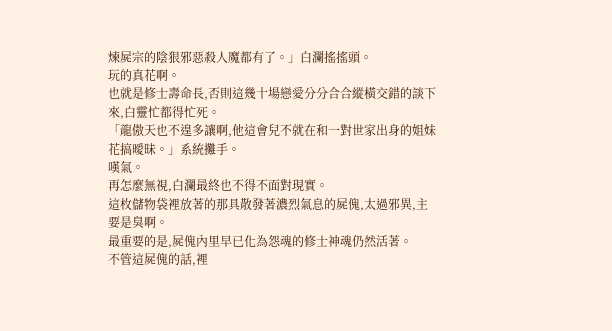煉屍宗的陰狠邪惡殺人魔都有了。」白瀾搖搖頭。
玩的真花啊。
也就是修士壽命長,否則這幾十場戀愛分分合合縱橫交錯的談下來,白靈忙都得忙死。
「龍傲天也不遑多讓啊,他這會兒不就在和一對世家出身的姐妹花搞曖昧。」系統攤手。
嘆氣。
再怎麼無視,白瀾最終也不得不面對現實。
這枚儲物袋裡放著的那具散發著濃烈氣息的屍傀,太過邪異,主要是臭啊。
最重要的是,屍傀內里早已化為怨魂的修士神魂仍然活著。
不管這屍傀的話,裡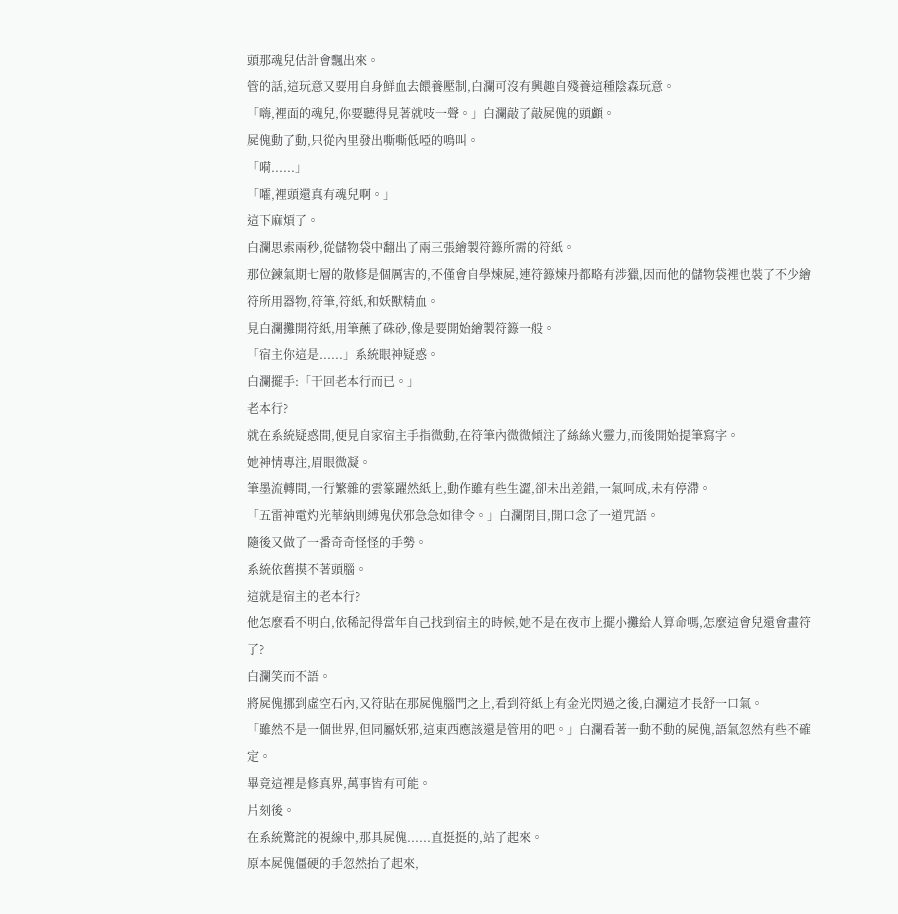頭那魂兒估計會飄出來。
管的話,這玩意又要用自身鮮血去餵養壓制,白瀾可沒有興趣自殘養這種陰森玩意。
「嗨,裡面的魂兒,你要聽得見著就吱一聲。」白瀾敲了敲屍傀的頭顱。
屍傀動了動,只從內里發出嘶嘶低啞的鳴叫。
「嗬......」
「嚯,裡頭還真有魂兒啊。」
這下麻煩了。
白瀾思索兩秒,從儲物袋中翻出了兩三張繪製符籙所需的符紙。
那位鍊氣期七層的散修是個厲害的,不僅會自學煉屍,連符籙煉丹都略有涉獵,因而他的儲物袋裡也裝了不少繪符所用器物,符筆,符紙,和妖獸精血。
見白瀾攤開符紙,用筆蘸了硃砂,像是要開始繪製符籙一般。
「宿主你這是......」系統眼神疑惑。
白瀾擺手:「干回老本行而已。」
老本行?
就在系統疑惑間,便見自家宿主手指微動,在符筆內微微傾注了絲絲火靈力,而後開始提筆寫字。
她神情專注,眉眼微凝。
筆墨流轉間,一行繁雜的雲篆躍然紙上,動作雖有些生澀,卻未出差錯,一氣呵成,未有停滯。
「五雷神電灼光華納則縛鬼伏邪急急如律令。」白瀾閉目,開口念了一道咒語。
隨後又做了一番奇奇怪怪的手勢。
系統依舊摸不著頭腦。
這就是宿主的老本行?
他怎麼看不明白,依稀記得當年自己找到宿主的時候,她不是在夜市上擺小攤給人算命嗎,怎麼這會兒還會畫符了?
白瀾笑而不語。
將屍傀挪到虛空石內,又符貼在那屍傀腦門之上,看到符紙上有金光閃過之後,白瀾這才長舒一口氣。
「雖然不是一個世界,但同屬妖邪,這東西應該還是管用的吧。」白瀾看著一動不動的屍傀,語氣忽然有些不確定。
畢竟這裡是修真界,萬事皆有可能。
片刻後。
在系統驚詫的視線中,那具屍傀......直挺挺的,站了起來。
原本屍傀僵硬的手忽然抬了起來,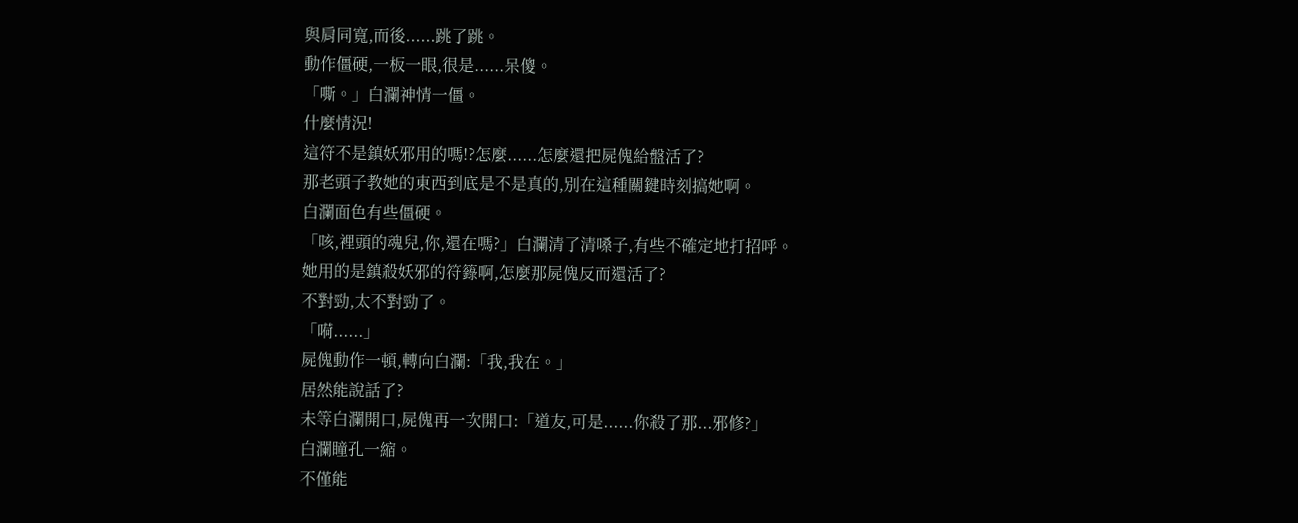與肩同寬,而後......跳了跳。
動作僵硬,一板一眼,很是......呆傻。
「嘶。」白瀾神情一僵。
什麼情況!
這符不是鎮妖邪用的嗎!?怎麼......怎麼還把屍傀給盤活了?
那老頭子教她的東西到底是不是真的,別在這種關鍵時刻搞她啊。
白瀾面色有些僵硬。
「咳,裡頭的魂兒,你,還在嗎?」白瀾清了清嗓子,有些不確定地打招呼。
她用的是鎮殺妖邪的符籙啊,怎麼那屍傀反而還活了?
不對勁,太不對勁了。
「嗬......」
屍傀動作一頓,轉向白瀾:「我,我在。」
居然能說話了?
未等白瀾開口,屍傀再一次開口:「道友,可是......你殺了那...邪修?」
白瀾瞳孔一縮。
不僅能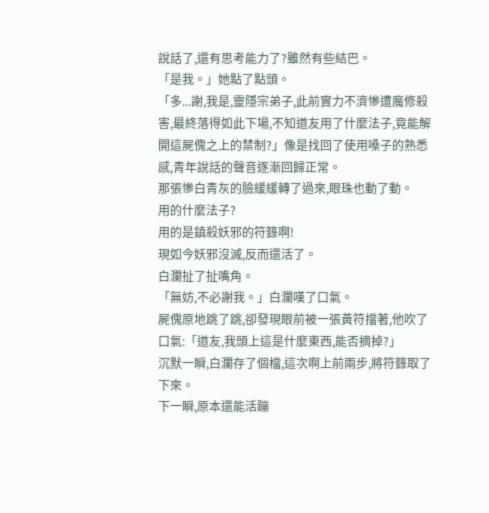說話了,還有思考能力了?雖然有些結巴。
「是我。」她點了點頭。
「多...謝,我是,靈隱宗弟子,此前實力不濟慘遭魔修殺害,最終落得如此下場,不知道友用了什麼法子,竟能解開這屍傀之上的禁制?」像是找回了使用嗓子的熟悉感,青年說話的聲音逐漸回歸正常。
那張慘白青灰的臉緩緩轉了過來,眼珠也動了動。
用的什麼法子?
用的是鎮殺妖邪的符籙啊!
現如今妖邪沒滅,反而還活了。
白瀾扯了扯嘴角。
「無妨,不必謝我。」白瀾嘆了口氣。
屍傀原地跳了跳,卻發現眼前被一張黃符擋著,他吹了口氣:「道友,我頭上這是什麼東西,能否摘掉?」
沉默一瞬,白瀾存了個檔,這次啊上前兩步,將符籙取了下來。
下一瞬,原本還能活蹦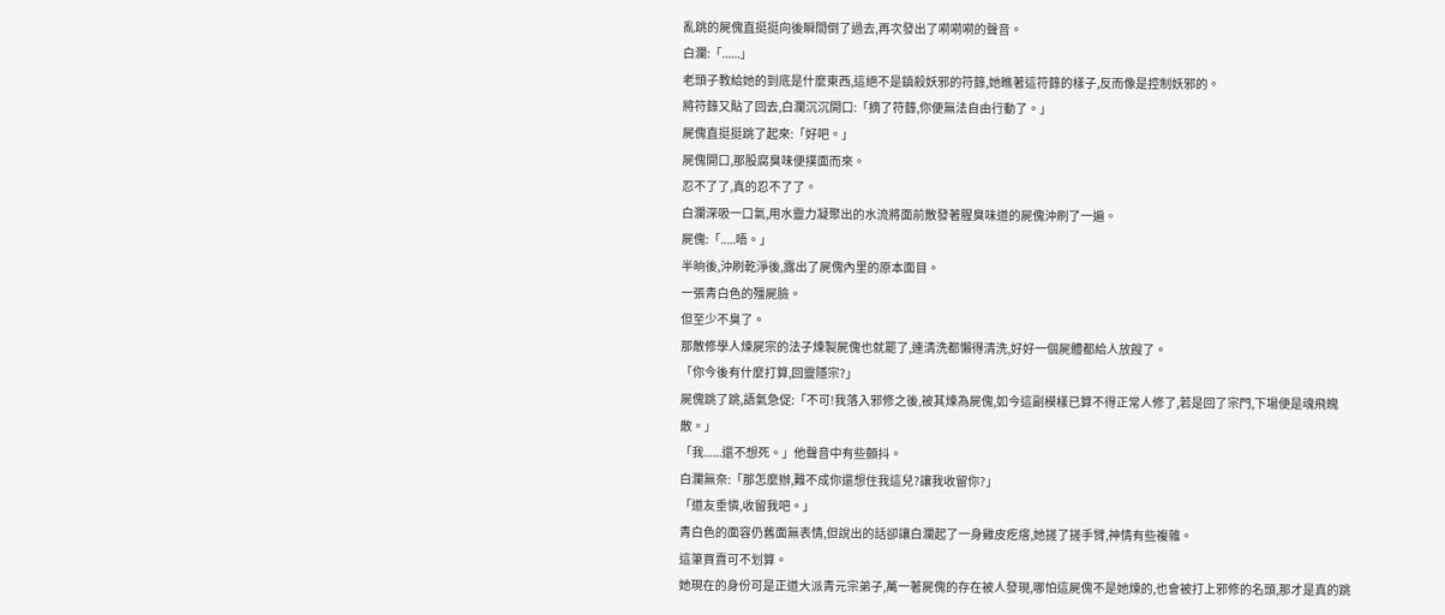亂跳的屍傀直挺挺向後瞬間倒了過去,再次發出了嗬嗬嗬的聲音。
白瀾:「......」
老頭子教給她的到底是什麼東西,這絕不是鎮殺妖邪的符籙,她瞧著這符籙的樣子,反而像是控制妖邪的。
將符籙又貼了回去,白瀾沉沉開口:「摘了符籙,你便無法自由行動了。」
屍傀直挺挺跳了起來:「好吧。」
屍傀開口,那股腐臭味便撲面而來。
忍不了了,真的忍不了了。
白瀾深吸一口氣,用水靈力凝聚出的水流將面前散發著腥臭味道的屍傀沖刷了一遍。
屍傀:「.....唔。」
半晌後,沖刷乾淨後,露出了屍傀內里的原本面目。
一張青白色的殭屍臉。
但至少不臭了。
那散修學人煉屍宗的法子煉製屍傀也就罷了,連清洗都懶得清洗,好好一個屍體都給人放餿了。
「你今後有什麼打算,回靈隱宗?」
屍傀跳了跳,語氣急促:「不可!我落入邪修之後,被其煉為屍傀,如今這副模樣已算不得正常人修了,若是回了宗門,下場便是魂飛魄散。」
「我......還不想死。」他聲音中有些顫抖。
白瀾無奈:「那怎麼辦,難不成你還想住我這兒?讓我收留你?」
「道友垂憐,收留我吧。」
青白色的面容仍舊面無表情,但說出的話卻讓白瀾起了一身雞皮疙瘩,她搓了搓手臂,神情有些複雜。
這筆買賣可不划算。
她現在的身份可是正道大派青元宗弟子,萬一著屍傀的存在被人發現,哪怕這屍傀不是她煉的,也會被打上邪修的名頭,那才是真的跳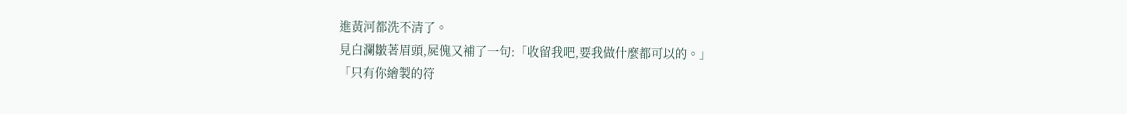進黃河都洗不清了。
見白瀾皺著眉頭,屍傀又補了一句:「收留我吧,要我做什麼都可以的。」
「只有你繪製的符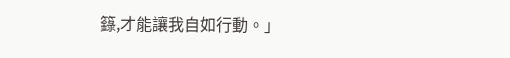籙,才能讓我自如行動。」